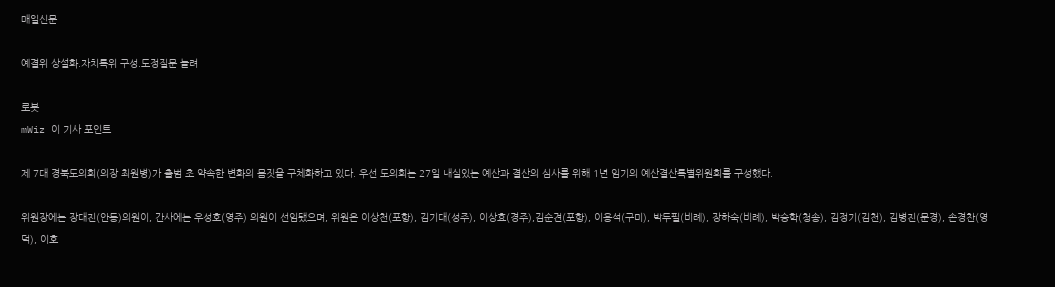매일신문

예결위 상설화.자치특위 구성.도정질문 늘려

로봇
mWiz 이 기사 포인트

제 7대 경북도의회(의장 최원병)가 출범 초 약속한 변화의 몸짓을 구체화하고 있다. 우선 도의회는 27일 내실있는 예산과 결산의 심사를 위해 1년 임기의 예산결산특별위원회를 구성했다.

위원장에는 장대진(안동)의원이, 간사에는 우성호(영주) 의원이 선임됐으며, 위원은 이상천(포항), 김기대(성주), 이상효(경주),김순견(포항), 이용석(구미), 박두필(비례), 장하숙(비례), 박승학(청송), 김정기(김천), 김병진(문경), 손경찬(영덕), 이호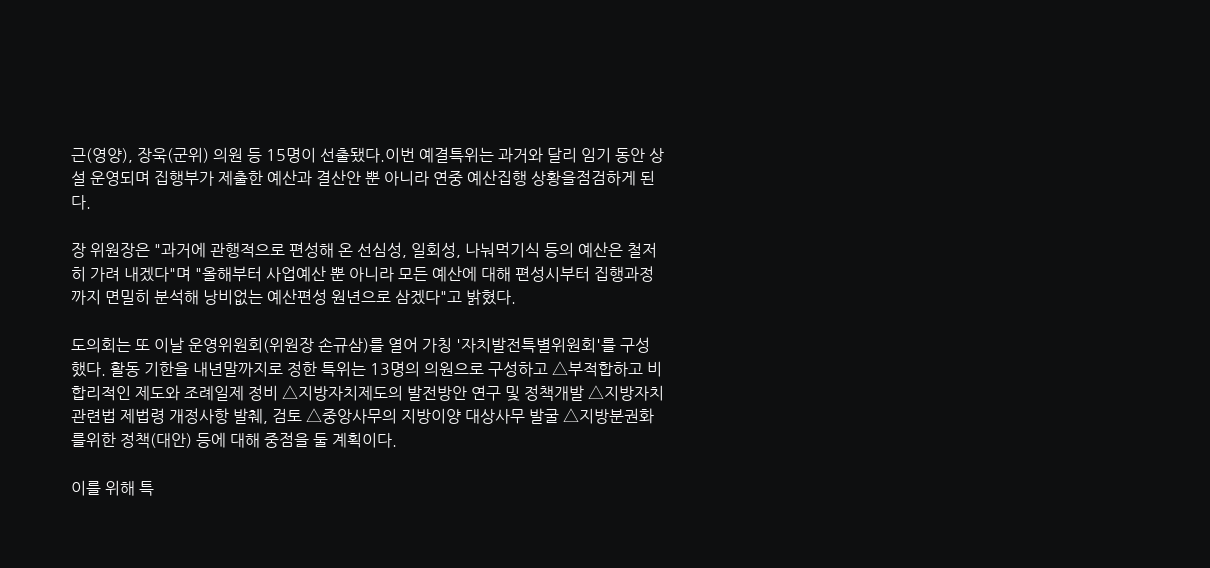근(영양), 장욱(군위) 의원 등 15명이 선출됐다.이번 예결특위는 과거와 달리 임기 동안 상설 운영되며 집행부가 제출한 예산과 결산안 뿐 아니라 연중 예산집행 상황을점검하게 된다.

장 위원장은 "과거에 관행적으로 편성해 온 선심성, 일회성, 나눠먹기식 등의 예산은 철저히 가려 내겠다"며 "올해부터 사업예산 뿐 아니라 모든 예산에 대해 편성시부터 집행과정까지 면밀히 분석해 낭비없는 예산편성 원년으로 삼겠다"고 밝혔다.

도의회는 또 이날 운영위원회(위원장 손규삼)를 열어 가칭 '자치발전특별위원회'를 구성했다. 활동 기한을 내년말까지로 정한 특위는 13명의 의원으로 구성하고 △부적합하고 비합리적인 제도와 조례일제 정비 △지방자치제도의 발전방안 연구 및 정책개발 △지방자치 관련법 제법령 개정사항 발췌, 검토 △중앙사무의 지방이양 대상사무 발굴 △지방분권화를위한 정책(대안) 등에 대해 중점을 둘 계획이다.

이를 위해 특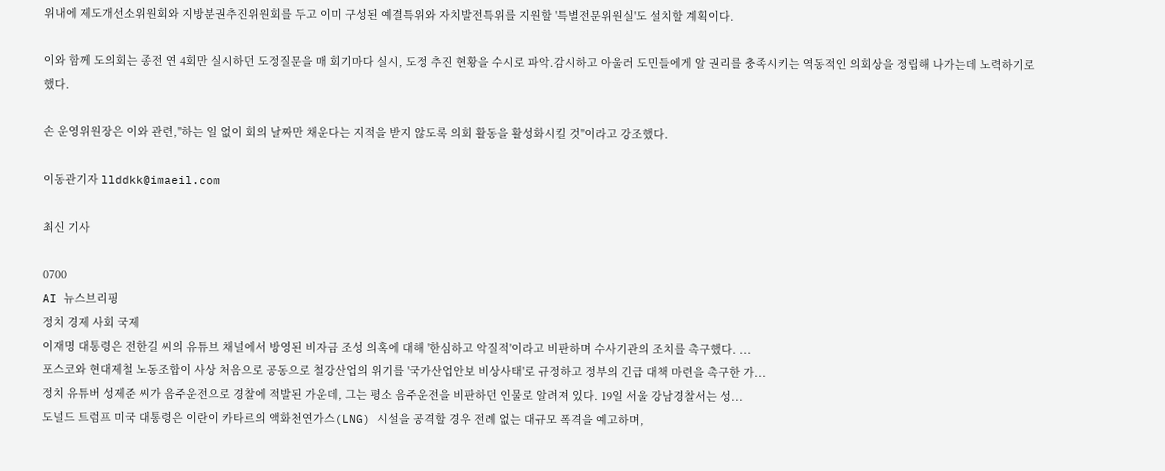위내에 제도개선소위원회와 지방분권추진위원회를 두고 이미 구성된 예결특위와 자치발전특위를 지원할 '특별전문위원실'도 설치할 계획이다.

이와 함께 도의회는 종전 연 4회만 실시하던 도정질문을 매 회기마다 실시, 도정 추진 현황을 수시로 파악.감시하고 아울러 도민들에게 알 권리를 충족시키는 역동적인 의회상을 정립해 나가는데 노력하기로 했다.

손 운영위원장은 이와 관련,"하는 일 없이 회의 날짜만 채운다는 지적을 받지 않도록 의회 활동을 활성화시킬 것"이라고 강조했다.

이동관기자 llddkk@imaeil.com

최신 기사

0700
AI 뉴스브리핑
정치 경제 사회 국제
이재명 대통령은 전한길 씨의 유튜브 채널에서 방영된 비자금 조성 의혹에 대해 '한심하고 악질적'이라고 비판하며 수사기관의 조치를 촉구했다. ...
포스코와 현대제철 노동조합이 사상 처음으로 공동으로 철강산업의 위기를 '국가산업안보 비상사태'로 규정하고 정부의 긴급 대책 마련을 촉구한 가...
정치 유튜버 성제준 씨가 음주운전으로 경찰에 적발된 가운데, 그는 평소 음주운전을 비판하던 인물로 알려져 있다. 19일 서울 강남경찰서는 성...
도널드 트럼프 미국 대통령은 이란이 카타르의 액화천연가스(LNG) 시설을 공격할 경우 전례 없는 대규모 폭격을 예고하며,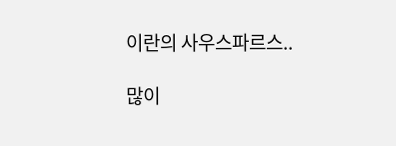이란의 사우스파르스..

많이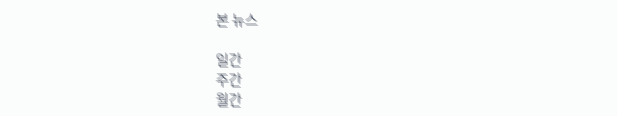본 뉴스

일간
주간
월간